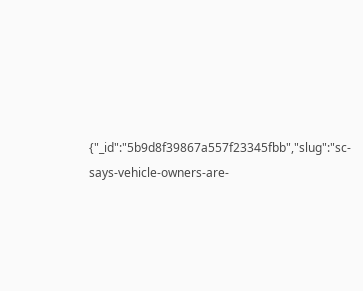{"_id":"5b9d8f39867a557f23345fbb","slug":"sc-says-vehicle-owners-are-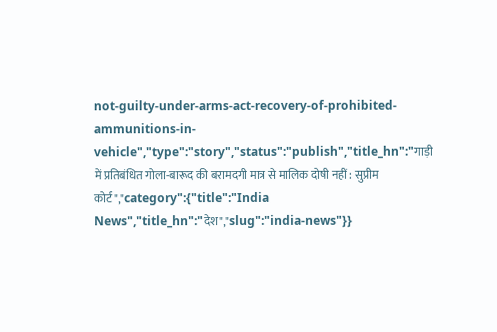not-guilty-under-arms-act-recovery-of-prohibited-ammunitions-in-vehicle","type":"story","status":"publish","title_hn":"गाड़ी में प्रतिबंधित गोला-बारूद की बरामदगी मात्र से मालिक दोषी नहीं : सुप्रीम कोर्ट","category":{"title":"India News","title_hn":"देश","slug":"india-news"}}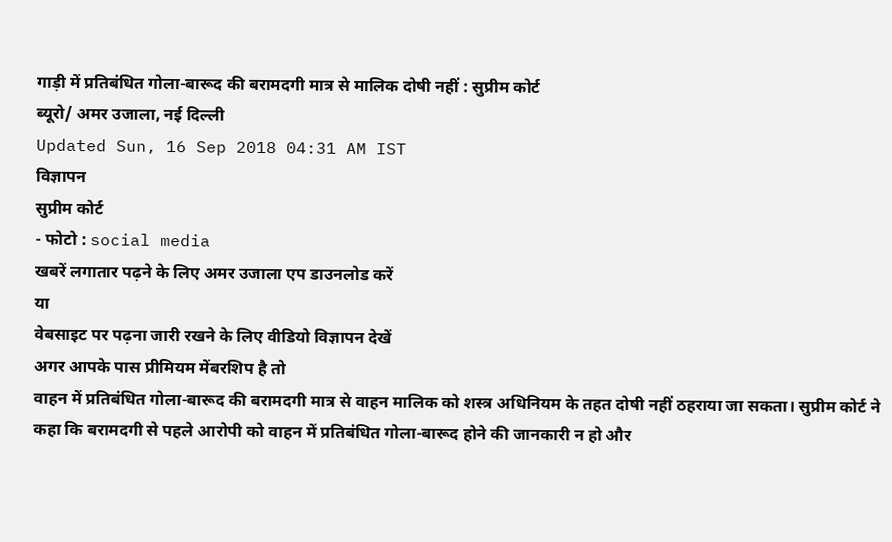गाड़ी में प्रतिबंधित गोला-बारूद की बरामदगी मात्र से मालिक दोषी नहीं : सुप्रीम कोर्ट
ब्यूरो/ अमर उजाला, नई दिल्ली
Updated Sun, 16 Sep 2018 04:31 AM IST
विज्ञापन
सुप्रीम कोर्ट
- फोटो : social media
खबरें लगातार पढ़ने के लिए अमर उजाला एप डाउनलोड करें
या
वेबसाइट पर पढ़ना जारी रखने के लिए वीडियो विज्ञापन देखें
अगर आपके पास प्रीमियम मेंबरशिप है तो
वाहन में प्रतिबंधित गोला-बारूद की बरामदगी मात्र से वाहन मालिक को शस्त्र अधिनियम के तहत दोषी नहीं ठहराया जा सकता। सुप्रीम कोर्ट ने कहा कि बरामदगी से पहले आरोपी को वाहन में प्रतिबंधित गोला-बारूद होने की जानकारी न हो और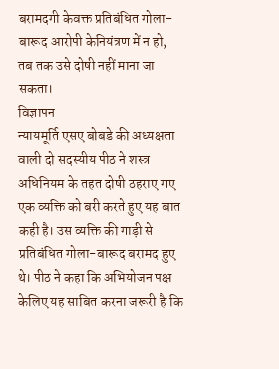बरामदगी केवक्त प्रतिबंधित गोला-बारूद आरोपी केनियंत्रण में न हो, तब तक उसे दोषी नहीं माना जा सकता।
विज्ञापन
न्यायमूर्ति एसए बोबडे की अध्यक्षता वाली दो सदस्यीय पीठ ने शस्त्र अधिनियम के तहत दोषी ठहराए गए एक व्यक्ति को बरी करते हुए यह बात कही है। उस व्यक्ति की गाड़ी से प्रतिबंधित गोला-बारूद बरामद हुए थे। पीठ ने कहा कि अभियोजन पक्ष केलिए यह साबित करना जरूरी है कि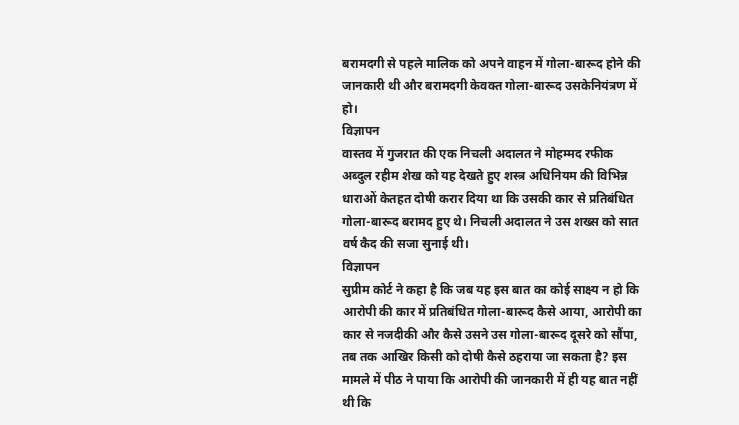बरामदगी से पहले मालिक को अपने वाहन में गोला-बारूद होने की जानकारी थी और बरामदगी केवक्त गोला-बारूद उसकेनियंत्रण में हो।
विज्ञापन
वास्तव में गुजरात की एक निचली अदालत ने मोहम्मद रफीक अब्दुल रहीम शेख को यह देखते हुए शस्त्र अधिनियम की विभिन्न धाराओं केतहत दोषी करार दिया था कि उसकी कार से प्रतिबंधित गोला-बारूद बरामद हुए थे। निचली अदालत ने उस शख्स को सात वर्ष कैद की सजा सुनाई थी।
विज्ञापन
सुप्रीम कोर्ट ने कहा है कि जब यह इस बात का कोई साक्ष्य न हो कि आरोपी की कार में प्रतिबंधित गोला-बारूद कैसे आया, आरोपी का कार से नजदीकी और कैसे उसने उस गोला-बारूद दूसरे को सौंपा, तब तक आखिर किसी को दोषी कैसे ठहराया जा सकता है? इस मामले में पीठ ने पाया कि आरोपी की जानकारी में ही यह बात नहीं थी कि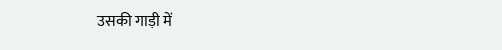उसकी गाड़ी में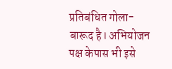प्रतिबंधित गोला-बारूद है। अभियोजन पक्ष केपास भी इसे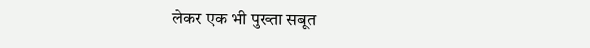लेकर एक भी पुख्ता सबूत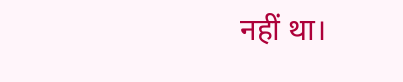नहीं था।